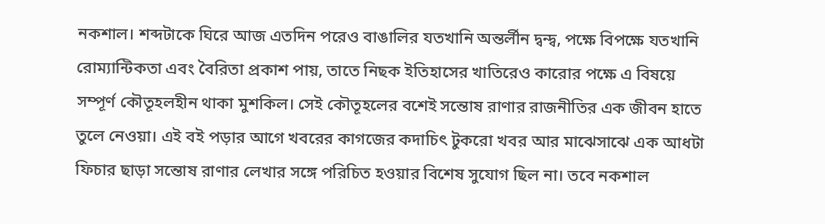নকশাল। শব্দটাকে ঘিরে আজ এতদিন পরেও বাঙালির যতখানি অন্তর্লীন দ্বন্দ্ব, পক্ষে বিপক্ষে যতখানি রোম্যান্টিকতা এবং বৈরিতা প্রকাশ পায়, তাতে নিছক ইতিহাসের খাতিরেও কারোর পক্ষে এ বিষয়ে সম্পূর্ণ কৌতূহলহীন থাকা মুশকিল। সেই কৌতূহলের বশেই সন্তোষ রাণার রাজনীতির এক জীবন হাতে তুলে নেওয়া। এই বই পড়ার আগে খবরের কাগজের কদাচিৎ টুকরো খবর আর মাঝেসাঝে এক আধটা ফিচার ছাড়া সন্তোষ রাণার লেখার সঙ্গে পরিচিত হওয়ার বিশেষ সুযোগ ছিল না। তবে নকশাল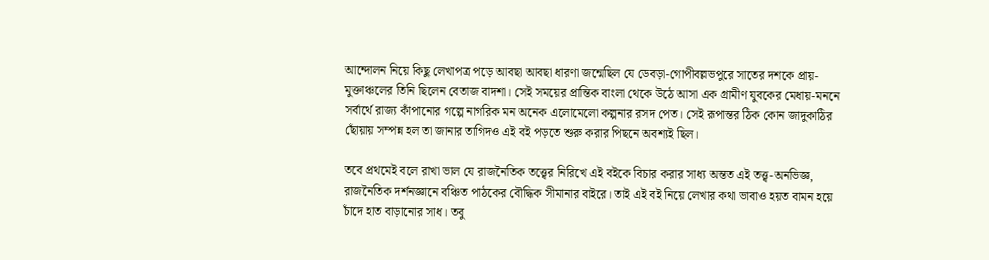আন্দোলন নিয়ে কিছু লেখাপত্র পড়ে আবছা আবছা ধারণা জন্মেছিল যে ডেবড়া-গোপীবল্লভপুরে সাতের দশকে প্রায়-মুক্তাঞ্চলের তিনি ছিলেন বেতাজ বাদশা। সেই সময়ের প্রান্তিক বাংলা থেকে উঠে আসা এক গ্রামীণ যুবকের মেধায়-মননে সর্বার্থে রাজ্য কাঁপানোর গল্পে নাগরিক মন অনেক এলোমেলো কল্পনার রসদ পেত। সেই রূপান্তর ঠিক কোন জাদুকাঠির ছোঁয়ায় সম্পন্ন হল তা জানার তাগিদও এই বই পড়তে শুরু করার পিছনে অবশ্যই ছিল।

তবে প্রথমেই বলে রাখা ভাল যে রাজনৈতিক তত্ত্বের নিরিখে এই বইকে বিচার করার সাধ্য অন্তত এই তত্ত্ব-অনভিজ্ঞ, রাজনৈতিক দর্শনজ্ঞানে বঞ্চিত পাঠকের বৌদ্ধিক সীমানার বাইরে। তাই এই বই নিয়ে লেখার কথা ভাবাও হয়ত বামন হয়ে চাঁদে হাত বাড়ানোর সাধ। তবু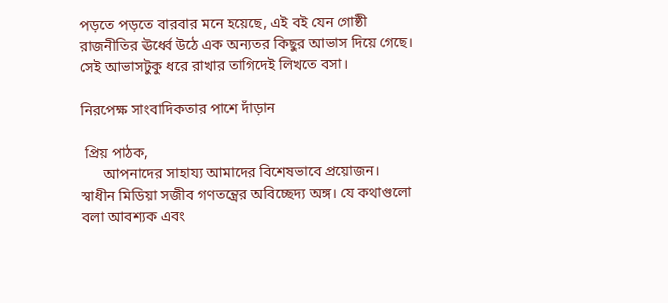পড়তে পড়তে বারবার মনে হয়েছে, এই বই যেন গোষ্ঠী রাজনীতির ঊর্ধ্বে উঠে এক অন্যতর কিছুর আভাস দিয়ে গেছে। সেই আভাসটুকু ধরে রাখার তাগিদেই লিখতে বসা।

নিরপেক্ষ সাংবাদিকতার পাশে দাঁড়ান

 প্রিয় পাঠক,
      আপনাদের সাহায্য আমাদের বিশেষভাবে প্রয়োজন। স্বাধীন মিডিয়া সজীব গণতন্ত্রের অবিচ্ছেদ্য অঙ্গ। যে কথাগুলো বলা আবশ্যক এবং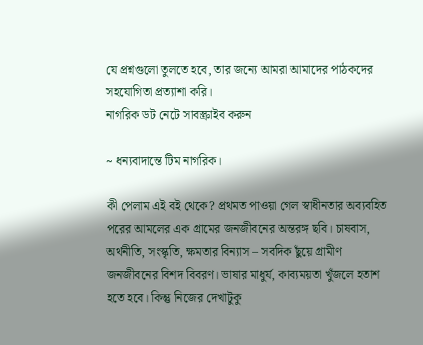যে প্রশ্নগুলো তুলতে হবে, তার জন্যে আমরা আমাদের পাঠকদের সহযোগিতা প্রত্যাশা করি।
নাগরিক ডট নেটে সাবস্ক্রাইব করুন

~ ধন্যবাদান্তে টিম নাগরিক।

কী পেলাম এই বই থেকে? প্রথমত পাওয়া গেল স্বাধীনতার অব্যবহিত পরের আমলের এক গ্রামের জনজীবনের অন্তরঙ্গ ছবি। চাষবাস, অর্থনীতি, সংস্কৃতি, ক্ষমতার বিন্যাস – সবদিক ছুঁয়ে গ্রামীণ জনজীবনের বিশদ বিবরণ। ভাষার মাধুর্য, কাব্যময়তা খুঁজলে হতাশ হতে হবে। কিন্তু নিজের দেখাটুকু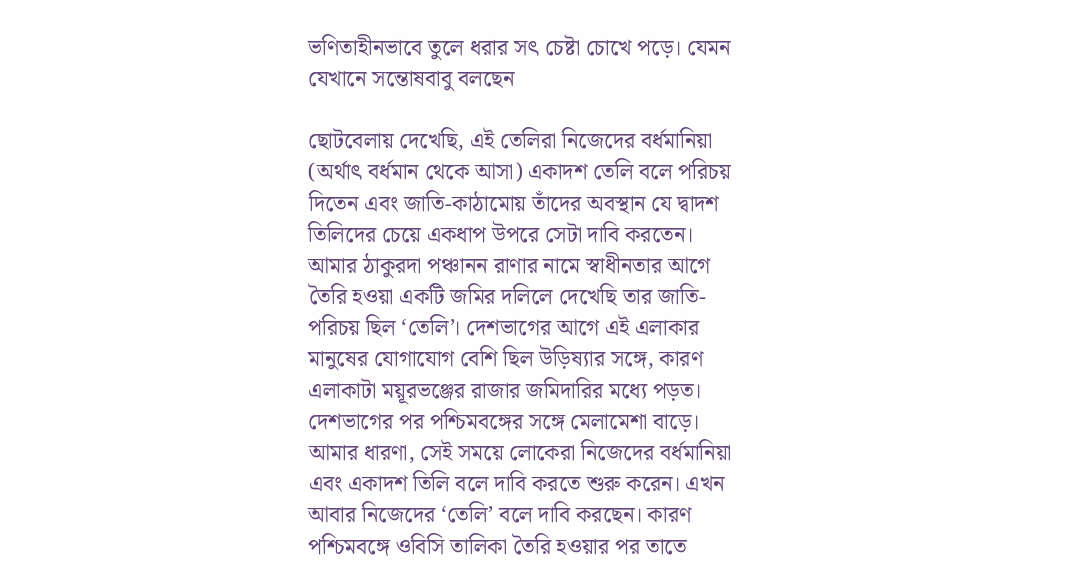ভণিতাহীনভাবে তুলে ধরার সৎ চেষ্টা চোখে পড়ে। যেমন যেখানে সন্তোষবাবু বলছেন

ছোটবেলায় দেখেছি, এই তেলিরা নিজেদের বর্ধমানিয়া (অর্থাৎ বর্ধমান থেকে আসা) একাদশ তেলি বলে পরিচয় দিতেন এবং জাতি-কাঠামোয় তাঁদের অবস্থান যে দ্বাদশ তিলিদের চেয়ে একধাপ উপরে সেটা দাবি করতেন। আমার ঠাকুরদা পঞ্চানন রাণার নামে স্বাধীনতার আগে তৈরি হওয়া একটি জমির দলিলে দেখেছি তার জাতি-পরিচয় ছিল ‘তেলি’। দেশভাগের আগে এই এলাকার মানুষের যোগাযোগ বেশি ছিল উড়িষ্যার সঙ্গে, কারণ এলাকাটা ময়ূরভঞ্জের রাজার জমিদারির মধ্যে পড়ত। দেশভাগের পর পশ্চিমবঙ্গের সঙ্গে মেলামেশা বাড়ে। আমার ধারণা, সেই সময়ে লোকেরা নিজেদের বর্ধমানিয়া এবং একাদশ তিলি বলে দাবি করতে শুরু করেন। এখন আবার নিজেদের ‘তেলি’ বলে দাবি করছেন। কারণ পশ্চিমবঙ্গে ওবিসি তালিকা তৈরি হওয়ার পর তাতে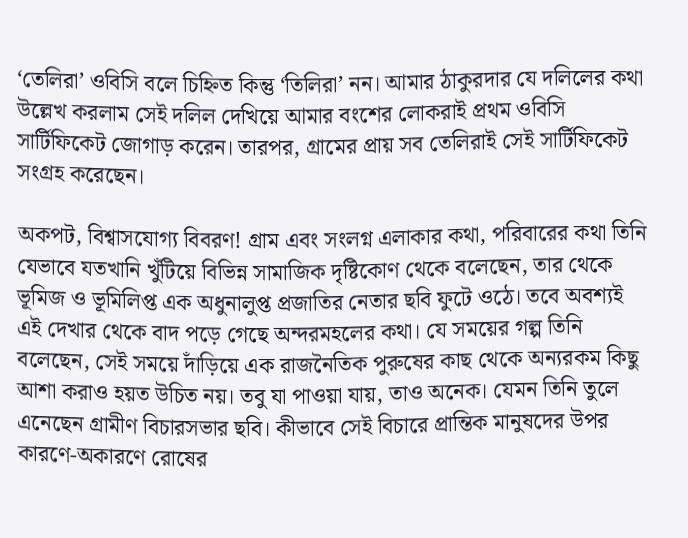‘তেলিরা’ ওবিসি বলে চিহ্নিত কিন্তু ‘তিলিরা’ নন। আমার ঠাকুরদার যে দলিলের কথা উল্লেখ করলাম সেই দলিল দেখিয়ে আমার বংশের লোকরাই প্রথম ওবিসি সার্টিফিকেট জোগাড় করেন। তারপর, গ্রামের প্রায় সব তেলিরাই সেই সার্টিফিকেট সংগ্রহ করেছেন।

অকপট, বিশ্বাসযোগ্য বিবরণ! গ্রাম এবং সংলগ্ন এলাকার কথা, পরিবারের কথা তিনি যেভাবে যতখানি খুঁটিয়ে বিভিন্ন সামাজিক দৃষ্টিকোণ থেকে বলেছেন, তার থেকে ভূমিজ ও ভূমিলিপ্ত এক অধুনালুপ্ত প্রজাতির নেতার ছবি ফুটে ওঠে। তবে অবশ্যই এই দেখার থেকে বাদ পড়ে গেছে অন্দরমহলের কথা। যে সময়ের গল্প তিনি বলেছেন, সেই সময়ে দাঁড়িয়ে এক রাজনৈতিক পুরুষের কাছ থেকে অন্যরকম কিছু আশা করাও হয়ত উচিত নয়। তবু যা পাওয়া যায়, তাও অনেক। যেমন তিনি তুলে এনেছেন গ্রামীণ বিচারসভার ছবি। কীভাবে সেই বিচারে প্রান্তিক মানুষদের উপর কারণে-অকারণে রোষের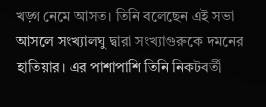খড়্গ নেমে আসত। তিনি বলেছেন এই সভা আসলে সংখ্যালঘু দ্বারা সংখ্যাগুরুকে দমনের হাতিয়ার। এর পাশাপাশি তিনি নিকটবর্তী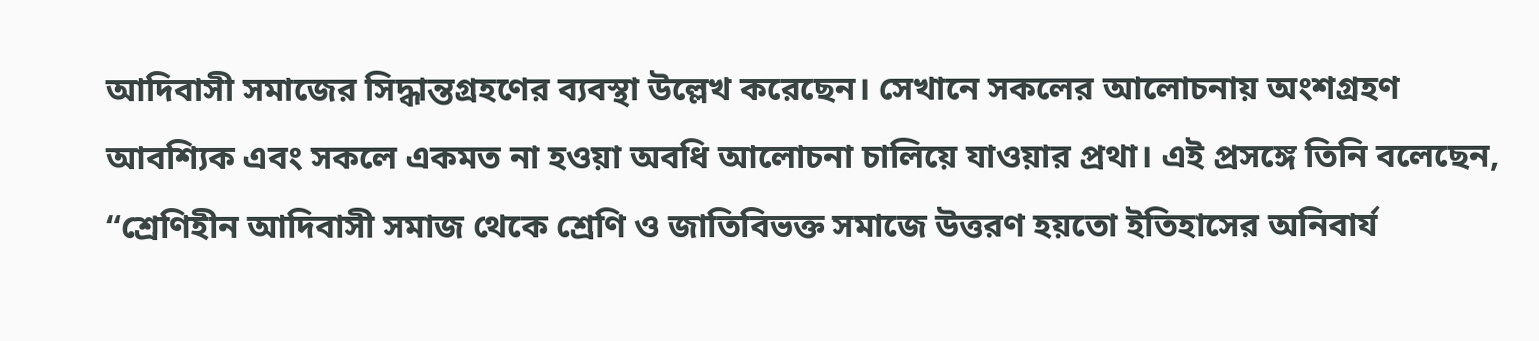আদিবাসী সমাজের সিদ্ধান্তগ্রহণের ব্যবস্থা উল্লেখ করেছেন। সেখানে সকলের আলোচনায় অংশগ্রহণ আবশ্যিক এবং সকলে একমত না হওয়া অবধি আলোচনা চালিয়ে যাওয়ার প্রথা। এই প্রসঙ্গে তিনি বলেছেন, “শ্রেণিহীন আদিবাসী সমাজ থেকে শ্রেণি ও জাতিবিভক্ত সমাজে উত্তরণ হয়তো ইতিহাসের অনিবার্য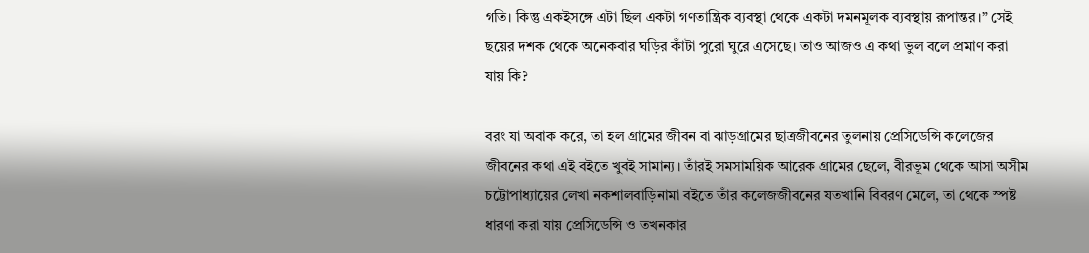গতি। কিন্তু একইসঙ্গে এটা ছিল একটা গণতান্ত্রিক ব্যবস্থা থেকে একটা দমনমূলক ব্যবস্থায় রূপান্তর।” সেই ছয়ের দশক থেকে অনেকবার ঘড়ির কাঁটা পুরো ঘুরে এসেছে। তাও আজও এ কথা ভুল বলে প্রমাণ করা যায় কি?

বরং যা অবাক করে, তা হল গ্রামের জীবন বা ঝাড়গ্রামের ছাত্রজীবনের তুলনায় প্রেসিডেন্সি কলেজের জীবনের কথা এই বইতে খুবই সামান্য। তাঁরই সমসাময়িক আরেক গ্রামের ছেলে, বীরভূম থেকে আসা অসীম চট্টোপাধ্যায়ের লেখা নকশালবাড়িনামা বইতে তাঁর কলেজজীবনের যতখানি বিবরণ মেলে, তা থেকে স্পষ্ট ধারণা করা যায় প্রেসিডেন্সি ও তখনকার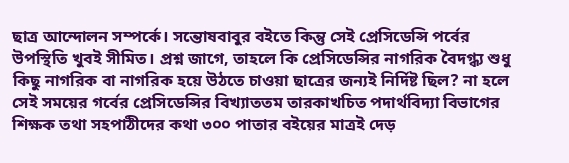ছাত্র আন্দোলন সম্পর্কে। সন্তোষবাবুর বইতে কিন্তু সেই প্রেসিডেন্সি পর্বের উপস্থিতি খুবই সীমিত। প্রশ্ন জাগে, তাহলে কি প্রেসিডেন্সির নাগরিক বৈদগ্ধ্য শুধু কিছু নাগরিক বা নাগরিক হয়ে উঠতে চাওয়া ছাত্রের জন্যই নির্দিষ্ট ছিল? না হলে সেই সময়ের গর্বের প্রেসিডেন্সির বিখ্যাততম তারকাখচিত পদার্থবিদ্যা বিভাগের শিক্ষক তথা সহপাঠীদের কথা ৩০০ পাতার বইয়ের মাত্রই দেড়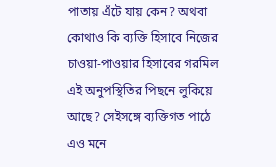পাতায় এঁটে যায় কেন? অথবা কোথাও কি ব্যক্তি হিসাবে নিজের চাওয়া-পাওয়ার হিসাবের গরমিল এই অনুপস্থিতির পিছনে লুকিয়ে আছে? সেইসঙ্গে ব্যক্তিগত পাঠে এও মনে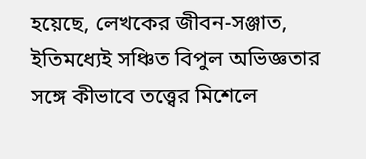হয়েছে, লেখকের জীবন-সঞ্জাত, ইতিমধ্যেই সঞ্চিত বিপুল অভিজ্ঞতার সঙ্গে কীভাবে তত্ত্বের মিশেলে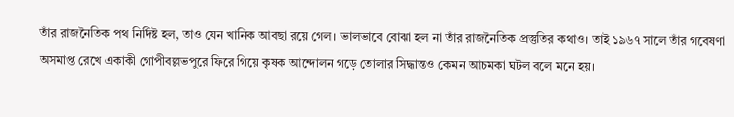তাঁর রাজনৈতিক পথ নির্দিষ্ট হল, তাও যেন খানিক আবছা রয়ে গেল। ভালভাবে বোঝা হল না তাঁর রাজনৈতিক প্রস্তুতির কথাও। তাই ১৯৬৭ সালে তাঁর গবেষণা অসমাপ্ত রেখে একাকী গোপীবল্লভপুরে ফিরে গিয়ে কৃষক আন্দোলন গড়ে তোলার সিদ্ধান্তও কেমন আচমকা ঘটল বলে মনে হয়।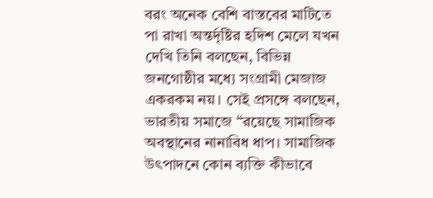বরং অনেক বেশি বাস্তবের মাটিতে পা রাখা অন্তর্দৃষ্টির হদিশ মেলে যখন দেখি তিনি বলছেন, বিভিন্ন জনগোষ্ঠীর মধ্যে সংগ্রামী মেজাজ একরকম নয়। সেই প্রসঙ্গে বলছেন, ভারতীয় সমাজে “রয়েছে সামাজিক অবস্থানের নানাবিধ ধাপ। সামাজিক উৎপাদনে কোন ব্যক্তি কীভাবে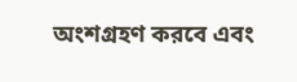অংশগ্রহণ করবে এবং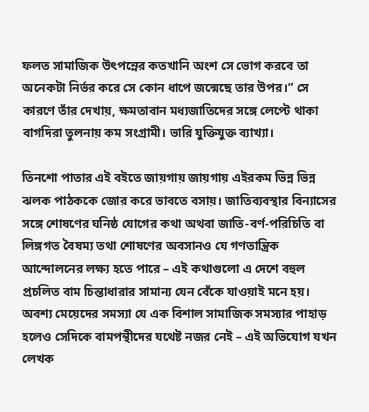ফলত সামাজিক উৎপন্নের কতখানি অংশ সে ভোগ করবে তা অনেকটা নির্ভর করে সে কোন ধাপে জন্মেছে তার উপর।” সে কারণে তাঁর দেখায়, ক্ষমতাবান মধ্যজাতিদের সঙ্গে লেপ্টে থাকা বাগদিরা তুলনায় কম সংগ্রামী। ভারি যুক্তিযুক্ত ব্যাখ্যা।

তিনশো পাতার এই বইতে জায়গায় জায়গায় এইরকম ভিন্ন ভিন্ন ঝলক পাঠককে জোর করে ভাবতে বসায়। জাতিব্যবস্থার বিন্যাসের সঙ্গে শোষণের ঘনিষ্ঠ যোগের কথা অথবা জাতি-বর্ণ-পরিচিতি বা লিঙ্গগত বৈষম্য তথা শোষণের অবসানও যে গণতান্ত্রিক আন্দোলনের লক্ষ্য হতে পারে – এই কথাগুলো এ দেশে বহুল প্রচলিত বাম চিন্তাধারার সামান্য যেন বেঁকে যাওয়াই মনে হয়। অবশ্য মেয়েদের সমস্যা যে এক বিশাল সামাজিক সমস্যার পাহাড় হলেও সেদিকে বামপন্থীদের যথেষ্ট নজর নেই – এই অভিযোগ যখন লেখক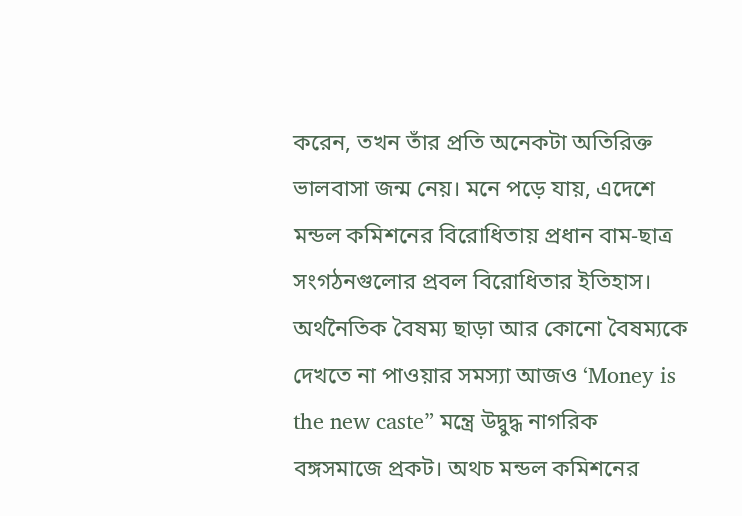করেন, তখন তাঁর প্রতি অনেকটা অতিরিক্ত ভালবাসা জন্ম নেয়। মনে পড়ে যায়, এদেশে মন্ডল কমিশনের বিরোধিতায় প্রধান বাম-ছাত্র সংগঠনগুলোর প্রবল বিরোধিতার ইতিহাস। অর্থনৈতিক বৈষম্য ছাড়া আর কোনো বৈষম্যকে দেখতে না পাওয়ার সমস্যা আজও ‘Money is the new caste” মন্ত্রে উদ্বুদ্ধ নাগরিক বঙ্গসমাজে প্রকট। অথচ মন্ডল কমিশনের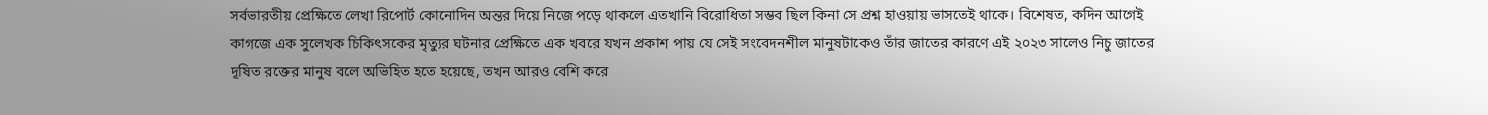সর্বভারতীয় প্রেক্ষিতে লেখা রিপোর্ট কোনোদিন অন্তর দিয়ে নিজে পড়ে থাকলে এতখানি বিরোধিতা সম্ভব ছিল কিনা সে প্রশ্ন হাওয়ায় ভাসতেই থাকে। বিশেষত, কদিন আগেই কাগজে এক সুলেখক চিকিৎসকের মৃত্যুর ঘটনার প্রেক্ষিতে এক খবরে যখন প্রকাশ পায় যে সেই সংবেদনশীল মানুষটাকেও তাঁর জাতের কারণে এই ২০২৩ সালেও নিচু জাতের দূষিত রক্তের মানুষ বলে অভিহিত হতে হয়েছে, তখন আরও বেশি করে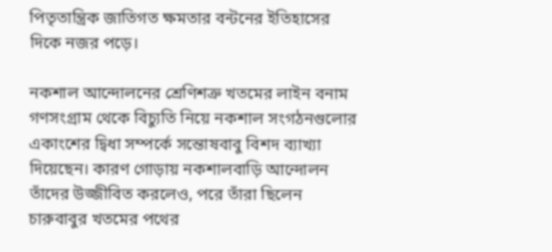পিতৃতান্ত্রিক জাতিগত ক্ষমতার বন্টনের ইতিহাসের দিকে নজর পড়ে।

নকশাল আন্দোলনের শ্রেণিশত্রু খতমের লাইন বনাম গণসংগ্রাম থেকে বিচ্যুতি নিয়ে নকশাল সংগঠনগুলোর একাংশের দ্বিধা সম্পর্কে সন্তোষবাবু বিশদ ব্যাখ্যা দিয়েছেন। কারণ গোড়ায় নকশালবাড়ি আন্দোলন তাঁদের উজ্জীবিত করলেও, পরে তাঁরা ছিলেন চারুবাবুর খতমের পথের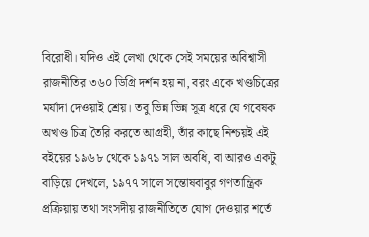বিরোধী। যদিও এই লেখা থেকে সেই সময়ের অবিশ্বাসী রাজনীতির ৩৬০ ডিগ্রি দর্শন হয় না, বরং একে খণ্ডচিত্রের মর্যাদা দেওয়াই শ্রেয়। তবু ভিন্ন ভিন্ন সূত্র ধরে যে গবেষক অখণ্ড চিত্র তৈরি করতে আগ্রহী, তাঁর কাছে নিশ্চয়ই এই বইয়ের ১৯৬৮ থেকে ১৯৭১ সাল অবধি, বা আরও একটু বাড়িয়ে দেখলে, ১৯৭৭ সালে সন্তোষবাবুর গণতান্ত্রিক প্রক্রিয়ায় তথা সংসদীয় রাজনীতিতে যোগ দেওয়ার শর্তে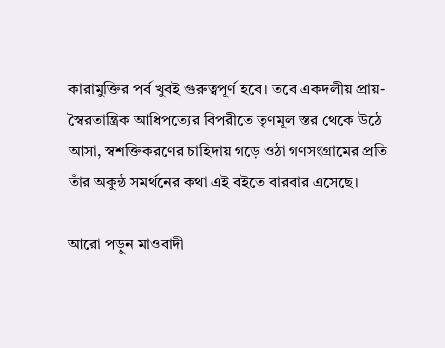কারামুক্তির পর্ব খুবই গুরুত্বপূর্ণ হবে। তবে একদলীয় প্রায়-স্বৈরতান্ত্রিক আধিপত্যের বিপরীতে তৃণমূল স্তর থেকে উঠে আসা, স্বশক্তিকরণের চাহিদায় গড়ে ওঠা গণসংগ্রামের প্রতি তাঁর অকুন্ঠ সমর্থনের কথা এই বইতে বারবার এসেছে।

আরো পড়ুন মাওবাদী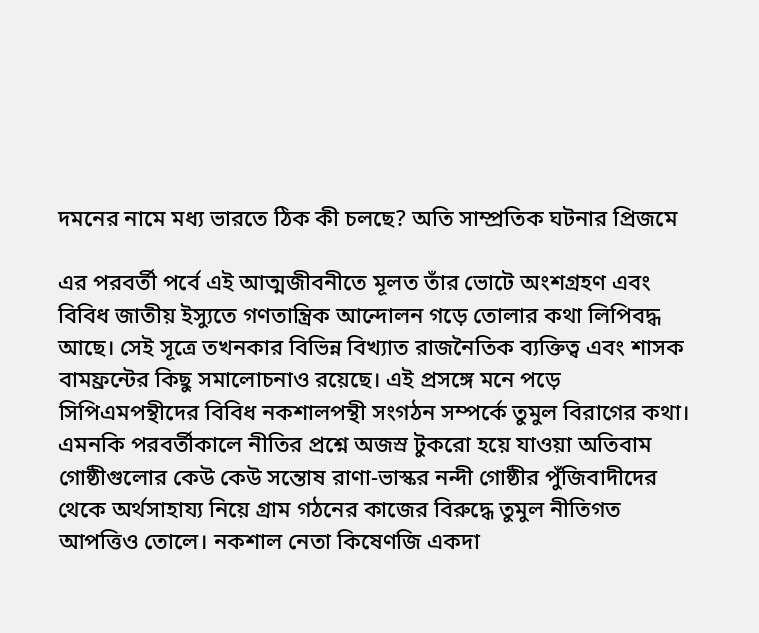দমনের নামে মধ্য ভারতে ঠিক কী চলছে? অতি সাম্প্রতিক ঘটনার প্রিজমে

এর পরবর্তী পর্বে এই আত্মজীবনীতে মূলত তাঁর ভোটে অংশগ্রহণ এবং বিবিধ জাতীয় ইস্যুতে গণতান্ত্রিক আন্দোলন গড়ে তোলার কথা লিপিবদ্ধ আছে। সেই সূত্রে তখনকার বিভিন্ন বিখ্যাত রাজনৈতিক ব্যক্তিত্ব এবং শাসক বামফ্রন্টের কিছু সমালোচনাও রয়েছে। এই প্রসঙ্গে মনে পড়ে সিপিএমপন্থীদের বিবিধ নকশালপন্থী সংগঠন সম্পর্কে তুমুল বিরাগের কথা। এমনকি পরবর্তীকালে নীতির প্রশ্নে অজস্র টুকরো হয়ে যাওয়া অতিবাম গোষ্ঠীগুলোর কেউ কেউ সন্তোষ রাণা-ভাস্কর নন্দী গোষ্ঠীর পুঁজিবাদীদের থেকে অর্থসাহায্য নিয়ে গ্রাম গঠনের কাজের বিরুদ্ধে তুমুল নীতিগত আপত্তিও তোলে। নকশাল নেতা কিষেণজি একদা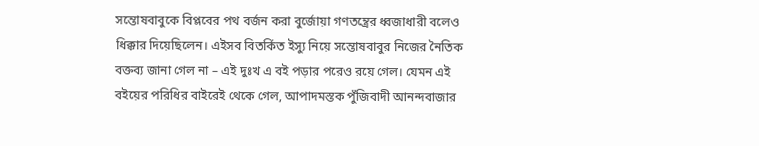সন্তোষবাবুকে বিপ্লবের পথ বর্জন করা বুর্জোয়া গণতন্ত্রের ধ্বজাধারী বলেও ধিক্কার দিয়েছিলেন। এইসব বিতর্কিত ইস্যু নিয়ে সন্তোষবাবুর নিজের নৈতিক বক্তব্য জানা গেল না – এই দুঃখ এ বই পড়ার পরেও রয়ে গেল। যেমন এই বইয়ের পরিধির বাইরেই থেকে গেল, আপাদমস্তক পুঁজিবাদী আনন্দবাজার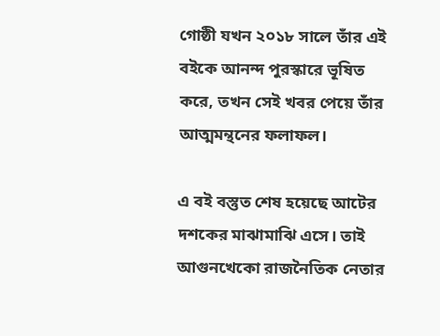গোষ্ঠী যখন ২০১৮ সালে তাঁর এই বইকে আনন্দ পুরস্কারে ভূষিত করে, তখন সেই খবর পেয়ে তাঁর আত্মমন্থনের ফলাফল।

এ বই বস্তুত শেষ হয়েছে আটের দশকের মাঝামাঝি এসে। তাই আগুনখেকো রাজনৈতিক নেতার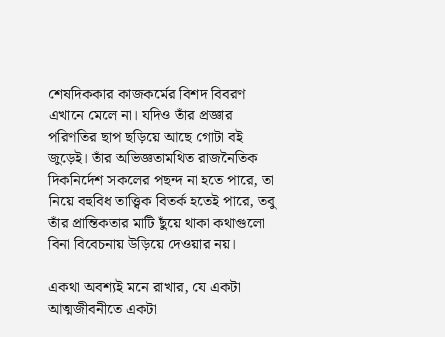শেষদিককার কাজকর্মের বিশদ বিবরণ এখানে মেলে না। যদিও তাঁর প্রজ্ঞার পরিণতির ছাপ ছড়িয়ে আছে গোটা বই জুড়েই। তাঁর অভিজ্ঞতামথিত রাজনৈতিক দিকনির্দেশ সকলের পছন্দ না হতে পারে, তা নিয়ে বহুবিধ তাত্ত্বিক বিতর্ক হতেই পারে, তবু তাঁর প্রান্তিকতার মাটি ছুঁয়ে থাকা কথাগুলো বিনা বিবেচনায় উড়িয়ে দেওয়ার নয়।

একথা অবশ্যই মনে রাখার, যে একটা আত্মজীবনীতে একটা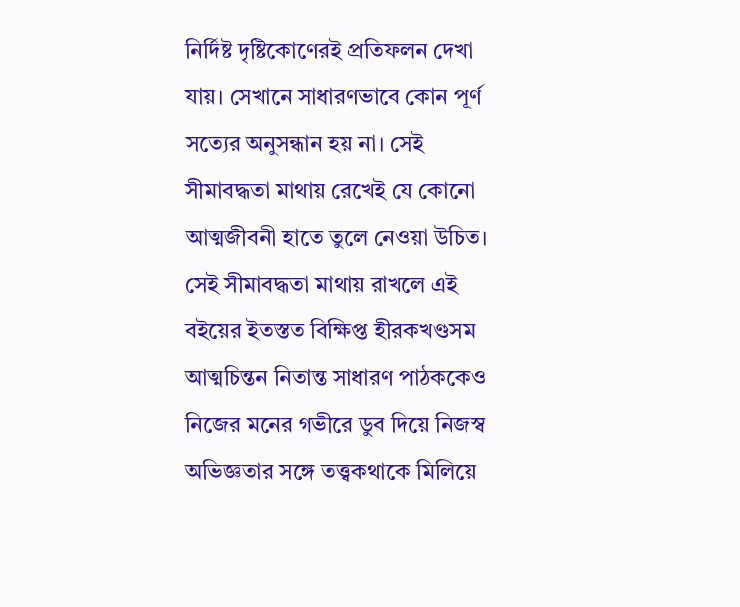নির্দিষ্ট দৃষ্টিকোণেরই প্রতিফলন দেখা যায়। সেখানে সাধারণভাবে কোন পূর্ণ সত্যের অনুসন্ধান হয় না। সেই সীমাবদ্ধতা মাথায় রেখেই যে কোনো আত্মজীবনী হাতে তুলে নেওয়া উচিত। সেই সীমাবদ্ধতা মাথায় রাখলে এই বইয়ের ইতস্তত বিক্ষিপ্ত হীরকখণ্ডসম আত্মচিন্তন নিতান্ত সাধারণ পাঠককেও নিজের মনের গভীরে ডুব দিয়ে নিজস্ব অভিজ্ঞতার সঙ্গে তত্ত্বকথাকে মিলিয়ে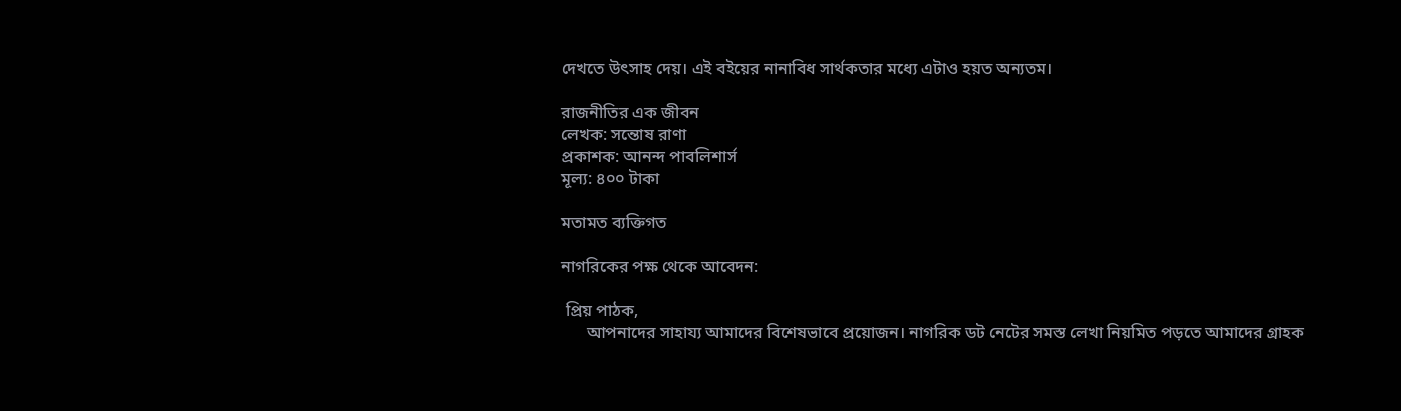দেখতে উৎসাহ দেয়। এই বইয়ের নানাবিধ সার্থকতার মধ্যে এটাও হয়ত অন্যতম।

রাজনীতির এক জীবন
লেখক: সন্তোষ রাণা
প্রকাশক: আনন্দ পাবলিশার্স
মূল্য: ৪০০ টাকা

মতামত ব্যক্তিগত

নাগরিকের পক্ষ থেকে আবেদন:

 প্রিয় পাঠক,
      আপনাদের সাহায্য আমাদের বিশেষভাবে প্রয়োজন। নাগরিক ডট নেটের সমস্ত লেখা নিয়মিত পড়তে আমাদের গ্রাহক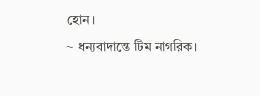হোন।
~ ধন্যবাদান্তে টিম নাগরিক।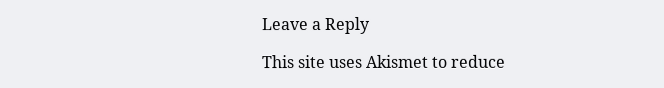Leave a Reply

This site uses Akismet to reduce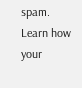spam. Learn how your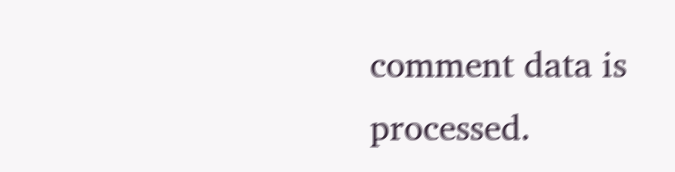comment data is processed.